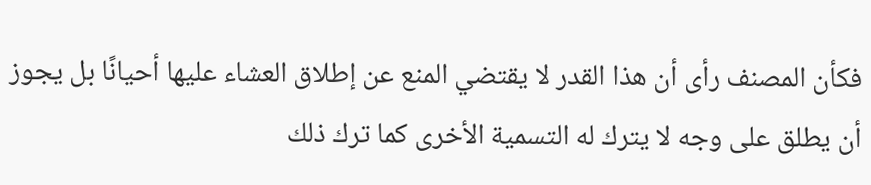فكأن المصنف رأى أن هذا القدر لا يقتضي المنع عن إطلاق العشاء عليها أحيانًا بل يجوز أن يطلق على وجه لا يترك له التسمية الأخرى كما ترك ذلك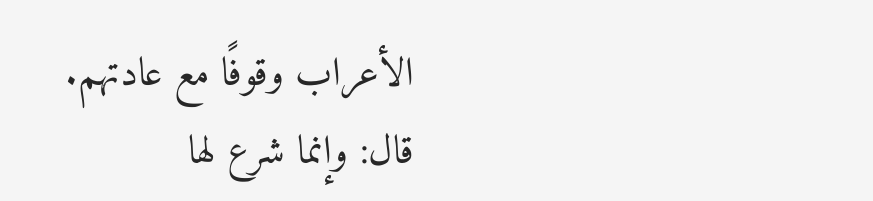الأعراب وقوفًا مع عادتهم.
قال: وإنما شرع لها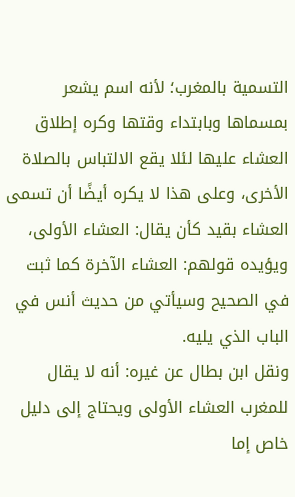التسمية بالمغرب؛ لأنه اسم يشعر بمسماها وبابتداء وقتها وكره إطلاق العشاء عليها لئلا يقع الالتباس بالصلاة الأخرى، وعلى هذا لا يكره أيضًا أن تسمى العشاء بقيد كأن يقال: العشاء الأولى، ويؤيده قولهم: العشاء الآخرة كما ثبت في الصحيح وسيأتي من حديث أنس في الباب الذي يليه.
ونقل ابن بطال عن غيره: أنه لا يقال للمغرب العشاء الأولى ويحتاج إلى دليل خاص إما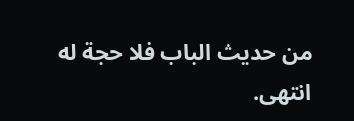من حديث الباب فلا حجة له انتهى.